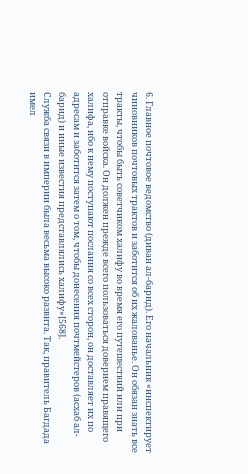6. Главное почтовое ведомство (диван ал-барид). Его начальник «инспектирует чиновников почтовых трактов и заботится об их жалованье. Он обязан знать все тракты, чтобы быть советчиком халифу во время его путешествий или при отправке войска. Он должен прежде всего пользоваться доверием правящего халифа, ибо к нему поступают послания со всех сторон, он доставляет их по адресам и заботится затем о том, чтобы донесения почтмейстеров (асхаб ал-барид) и иные известия представлялись халифу»[568].
Служба связи в империи была весьма высоко развита. Так, правитель Багдада имел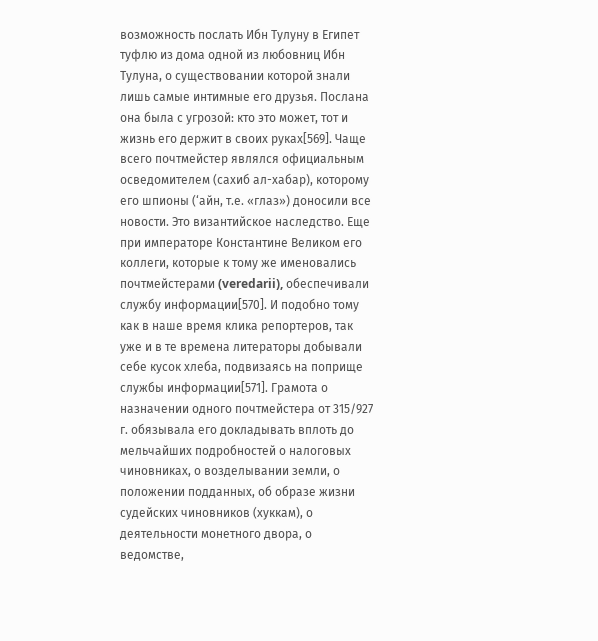возможность послать Ибн Тулуну в Египет туфлю из дома одной из любовниц Ибн Тулуна, о существовании которой знали лишь самые интимные его друзья. Послана она была с угрозой: кто это может, тот и жизнь его держит в своих руках[569]. Чаще всего почтмейстер являлся официальным осведомителем (сахиб ал-хабар), которому его шпионы (‘айн, т.е. «глаз») доносили все новости. Это византийское наследство. Еще при императоре Константине Великом его коллеги, которые к тому же именовались почтмейстерами (veredarii), обеспечивали службу информации[570]. И подобно тому как в наше время клика репортеров, так уже и в те времена литераторы добывали себе кусок хлеба, подвизаясь на поприще службы информации[571]. Грамота о назначении одного почтмейстера от 315/927 г. обязывала его докладывать вплоть до мельчайших подробностей о налоговых чиновниках, о возделывании земли, о положении подданных, об образе жизни судейских чиновников (хуккам), о деятельности монетного двора, о ведомстве,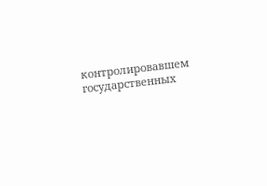контролировавшем государственных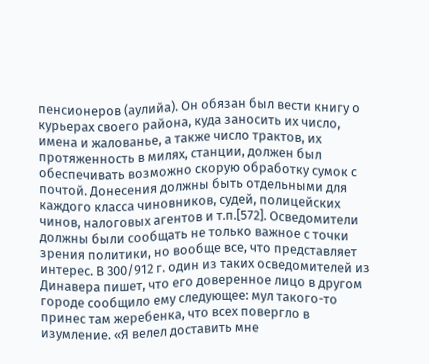пенсионеров (аулийа). Он обязан был вести книгу о курьерах своего района, куда заносить их число, имена и жалованье, а также число трактов, их протяженность в милях, станции, должен был обеспечивать возможно скорую обработку сумок с почтой. Донесения должны быть отдельными для каждого класса чиновников, судей, полицейских чинов, налоговых агентов и т.п.[572]. Осведомители должны были сообщать не только важное с точки зрения политики, но вообще все, что представляет интерес. В 300/912 г. один из таких осведомителей из Динавера пишет, что его доверенное лицо в другом городе сообщило ему следующее: мул такого-то принес там жеребенка, что всех повергло в изумление. «Я велел доставить мне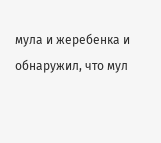мула и жеребенка и обнаружил, что мул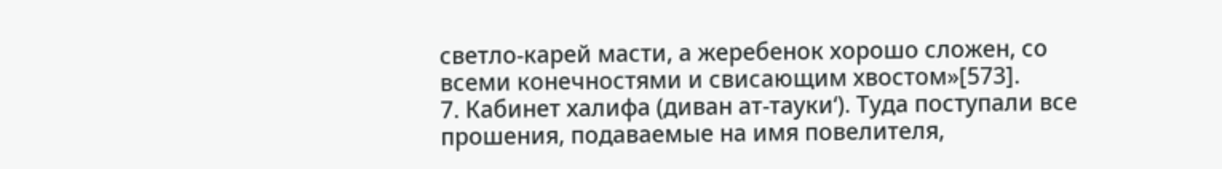светло-карей масти, а жеребенок хорошо сложен, со всеми конечностями и свисающим хвостом»[573].
7. Кабинет халифа (диван ат-тауки‘). Туда поступали все прошения, подаваемые на имя повелителя,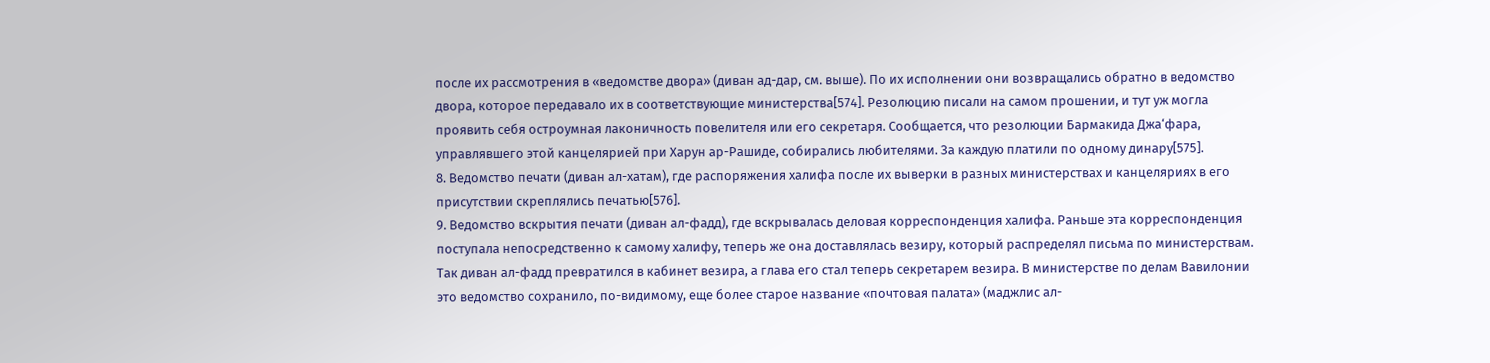после их рассмотрения в «ведомстве двора» (диван ад-дар, см. выше). По их исполнении они возвращались обратно в ведомство двора, которое передавало их в соответствующие министерства[574]. Резолюцию писали на самом прошении, и тут уж могла проявить себя остроумная лаконичность повелителя или его секретаря. Сообщается, что резолюции Бармакида Джа‘фара, управлявшего этой канцелярией при Харун ар-Рашиде, собирались любителями. За каждую платили по одному динару[575].
8. Ведомство печати (диван ал-хатам), где распоряжения халифа после их выверки в разных министерствах и канцеляриях в его присутствии скреплялись печатью[576].
9. Ведомство вскрытия печати (диван ал-фадд), где вскрывалась деловая корреспонденция халифа. Раньше эта корреспонденция поступала непосредственно к самому халифу, теперь же она доставлялась везиру, который распределял письма по министерствам. Так диван ал-фадд превратился в кабинет везира, а глава его стал теперь секретарем везира. В министерстве по делам Вавилонии это ведомство сохранило, по-видимому, еще более старое название «почтовая палата» (маджлис ал-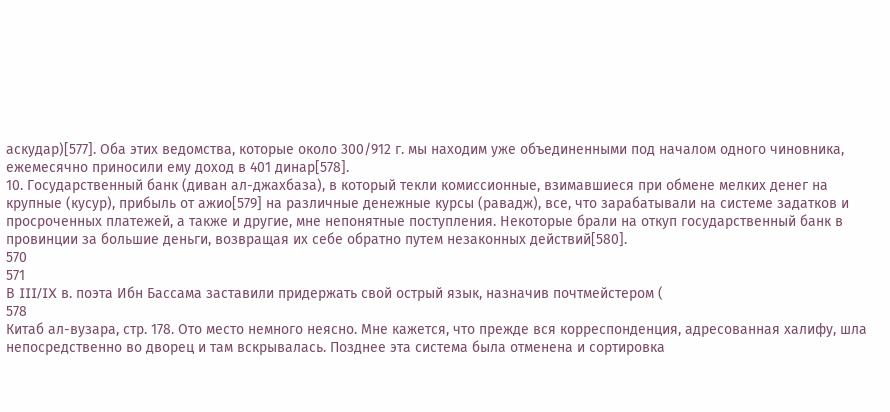аскудар)[577]. Оба этих ведомства, которые около 300/912 г. мы находим уже объединенными под началом одного чиновника, ежемесячно приносили ему доход в 401 динар[578].
10. Государственный банк (диван ал-джахбаза), в который текли комиссионные, взимавшиеся при обмене мелких денег на крупные (кусур), прибыль от ажио[579] на различные денежные курсы (равадж), все, что зарабатывали на системе задатков и просроченных платежей, а также и другие, мне непонятные поступления. Некоторые брали на откуп государственный банк в провинции за большие деньги, возвращая их себе обратно путем незаконных действий[580].
570
571
В III/IX в. поэта Ибн Бассама заставили придержать свой острый язык, назначив почтмейстером (
578
Китаб ал-вузара, стр. 178. Ото место немного неясно. Мне кажется, что прежде вся корреспонденция, адресованная халифу, шла непосредственно во дворец и там вскрывалась. Позднее эта система была отменена и сортировка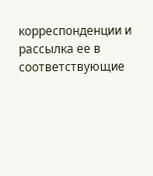корреспонденции и рассылка ее в соответствующие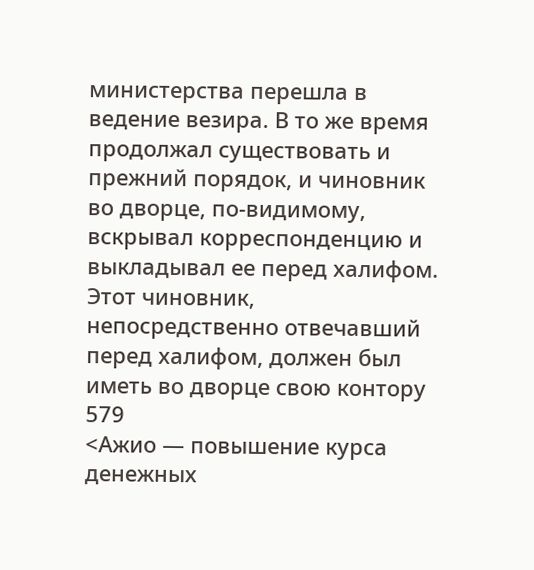министерства перешла в ведение везира. В то же время продолжал существовать и прежний порядок, и чиновник во дворце, по-видимому, вскрывал корреспонденцию и выкладывал ее перед халифом. Этот чиновник, непосредственно отвечавший перед халифом, должен был иметь во дворце свою контору
579
<Ажио — повышение курса денежных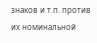знаков и т.п. против их номинальной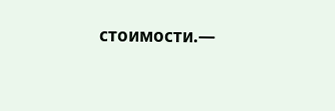стоимости.—